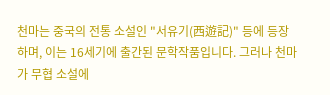천마는 중국의 전통 소설인 "서유기(西遊記)" 등에 등장하며, 이는 16세기에 출간된 문학작품입니다. 그러나 천마가 무협 소설에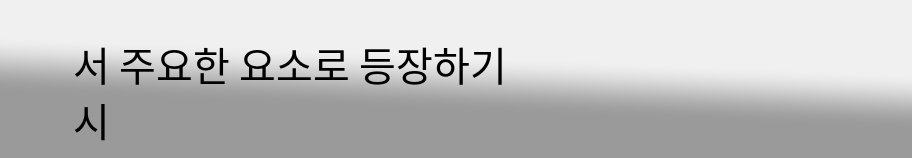서 주요한 요소로 등장하기 시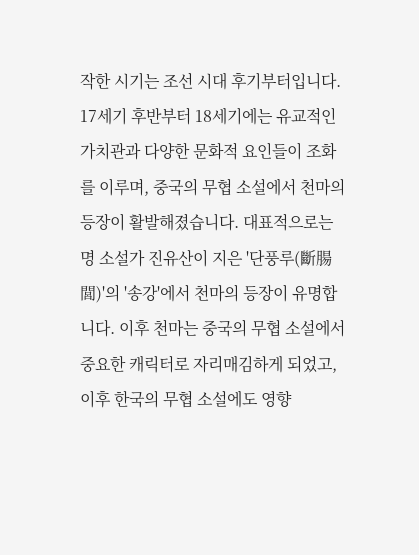작한 시기는 조선 시대 후기부터입니다. 17세기 후반부터 18세기에는 유교적인 가치관과 다양한 문화적 요인들이 조화를 이루며, 중국의 무협 소설에서 천마의 등장이 활발해졌습니다. 대표적으로는 명 소설가 진유산이 지은 '단풍루(斷腸閭)'의 '송강'에서 천마의 등장이 유명합니다. 이후 천마는 중국의 무협 소설에서 중요한 캐릭터로 자리매김하게 되었고, 이후 한국의 무협 소설에도 영향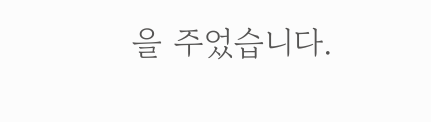을 주었습니다.